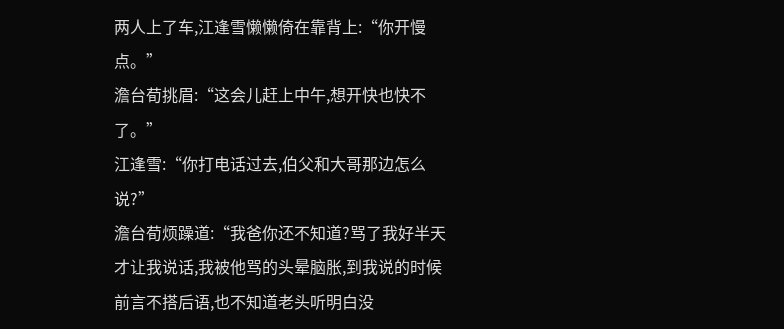两人上了车,江逢雪懒懒倚在靠背上:“你开慢点。”
澹台荀挑眉:“这会儿赶上中午,想开快也快不了。”
江逢雪:“你打电话过去,伯父和大哥那边怎么说?”
澹台荀烦躁道:“我爸你还不知道?骂了我好半天才让我说话,我被他骂的头晕脑胀,到我说的时候前言不搭后语,也不知道老头听明白没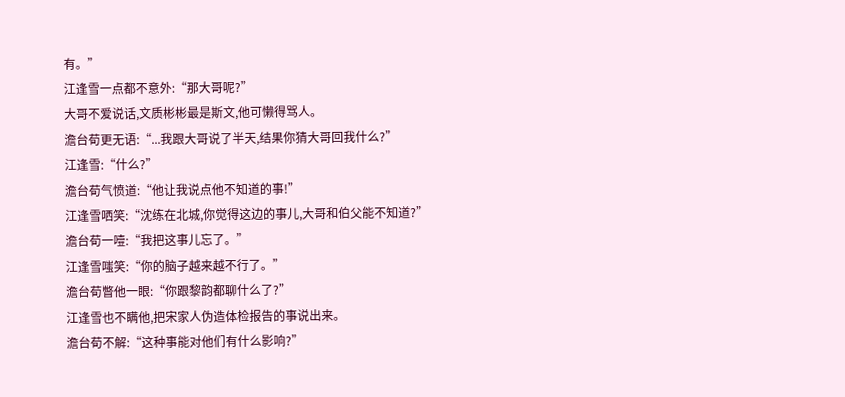有。”
江逢雪一点都不意外:“那大哥呢?”
大哥不爱说话,文质彬彬最是斯文,他可懒得骂人。
澹台荀更无语:“...我跟大哥说了半天,结果你猜大哥回我什么?”
江逢雪:“什么?”
澹台荀气愤道:“他让我说点他不知道的事!”
江逢雪哂笑:“沈练在北城,你觉得这边的事儿,大哥和伯父能不知道?”
澹台荀一噎:“我把这事儿忘了。”
江逢雪嗤笑:“你的脑子越来越不行了。”
澹台荀瞥他一眼:“你跟黎韵都聊什么了?”
江逢雪也不瞒他,把宋家人伪造体检报告的事说出来。
澹台荀不解:“这种事能对他们有什么影响?”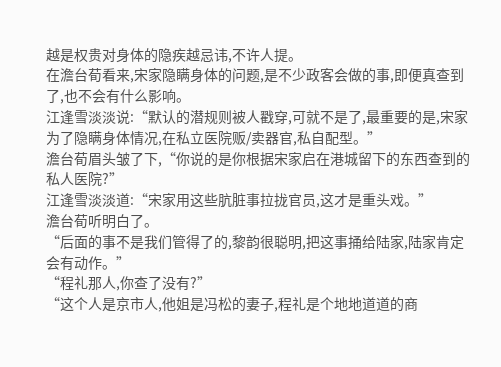越是权贵对身体的隐疾越忌讳,不许人提。
在澹台荀看来,宋家隐瞒身体的问题,是不少政客会做的事,即便真查到了,也不会有什么影响。
江逢雪淡淡说:“默认的潜规则被人戳穿,可就不是了,最重要的是,宋家为了隐瞒身体情况,在私立医院贩/卖器官,私自配型。”
澹台荀眉头皱了下,“你说的是你根据宋家启在港城留下的东西查到的私人医院?”
江逢雪淡淡道:“宋家用这些肮脏事拉拢官员,这才是重头戏。”
澹台荀听明白了。
“后面的事不是我们管得了的,黎韵很聪明,把这事捅给陆家,陆家肯定会有动作。”
“程礼那人,你查了没有?”
“这个人是京市人,他姐是冯松的妻子,程礼是个地地道道的商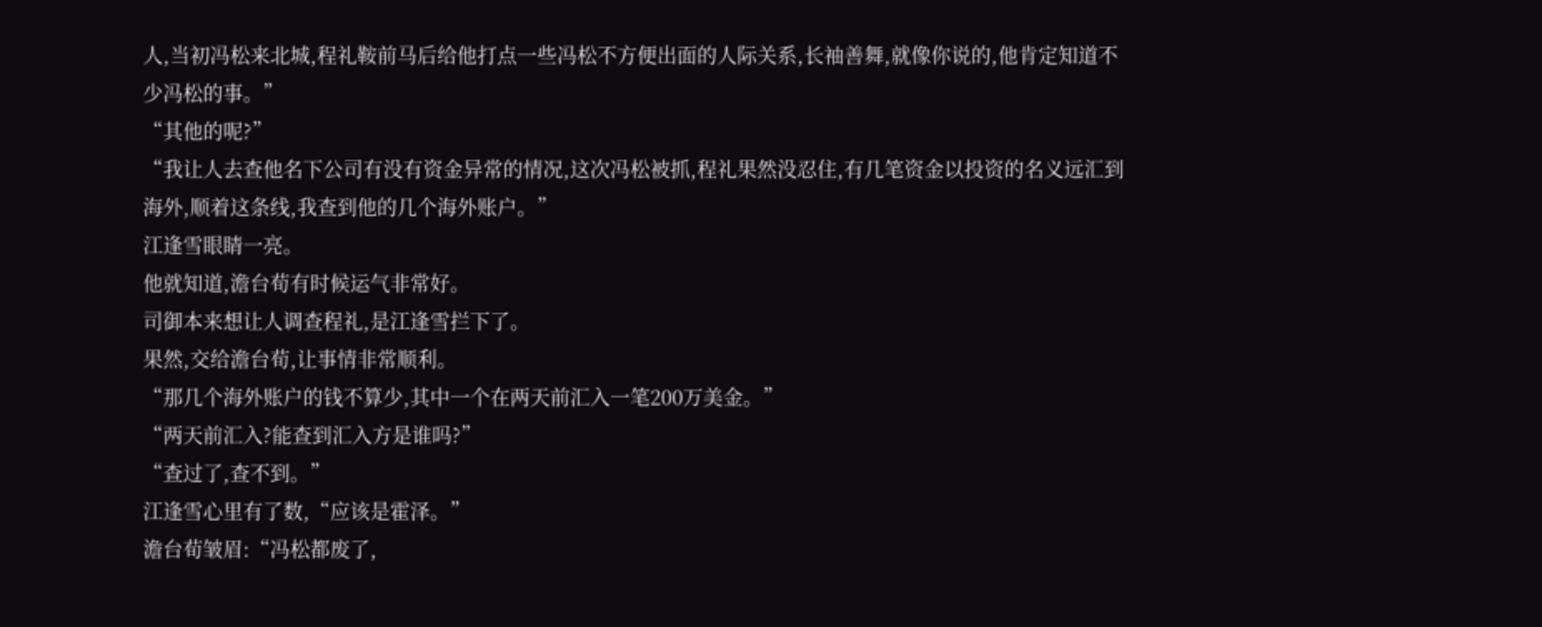人,当初冯松来北城,程礼鞍前马后给他打点一些冯松不方便出面的人际关系,长袖善舞,就像你说的,他肯定知道不少冯松的事。”
“其他的呢?”
“我让人去查他名下公司有没有资金异常的情况,这次冯松被抓,程礼果然没忍住,有几笔资金以投资的名义远汇到海外,顺着这条线,我查到他的几个海外账户。”
江逢雪眼睛一亮。
他就知道,澹台荀有时候运气非常好。
司御本来想让人调查程礼,是江逢雪拦下了。
果然,交给澹台荀,让事情非常顺利。
“那几个海外账户的钱不算少,其中一个在两天前汇入一笔200万美金。”
“两天前汇入?能查到汇入方是谁吗?”
“查过了,查不到。”
江逢雪心里有了数,“应该是霍泽。”
澹台荀皱眉:“冯松都废了,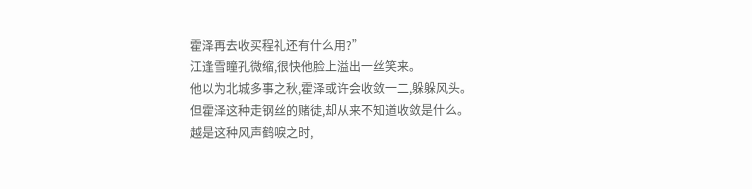霍泽再去收买程礼还有什么用?”
江逢雪瞳孔微缩,很快他脸上溢出一丝笑来。
他以为北城多事之秋,霍泽或许会收敛一二,躲躲风头。
但霍泽这种走钢丝的赌徒,却从来不知道收敛是什么。
越是这种风声鹤唳之时,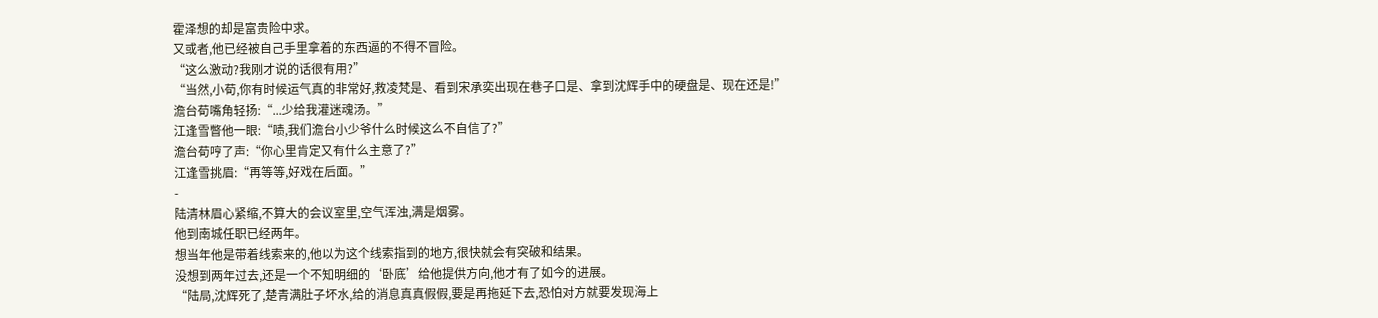霍泽想的却是富贵险中求。
又或者,他已经被自己手里拿着的东西逼的不得不冒险。
“这么激动?我刚才说的话很有用?”
“当然,小荀,你有时候运气真的非常好,救凌梵是、看到宋承奕出现在巷子口是、拿到沈辉手中的硬盘是、现在还是!”
澹台荀嘴角轻扬:“...少给我灌迷魂汤。”
江逢雪瞥他一眼:“啧,我们澹台小少爷什么时候这么不自信了?”
澹台荀哼了声:“你心里肯定又有什么主意了?”
江逢雪挑眉:“再等等,好戏在后面。”
-
陆清林眉心紧缩,不算大的会议室里,空气浑浊,满是烟雾。
他到南城任职已经两年。
想当年他是带着线索来的,他以为这个线索指到的地方,很快就会有突破和结果。
没想到两年过去,还是一个不知明细的‘卧底’给他提供方向,他才有了如今的进展。
“陆局,沈辉死了,楚青满肚子坏水,给的消息真真假假,要是再拖延下去,恐怕对方就要发现海上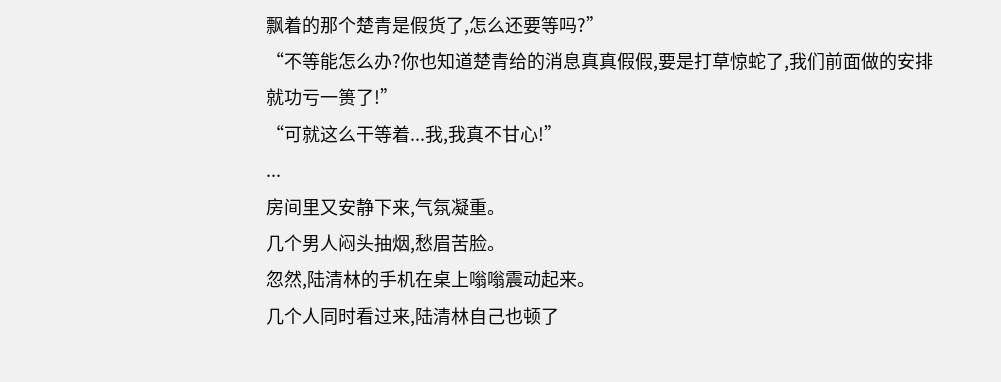飘着的那个楚青是假货了,怎么还要等吗?”
“不等能怎么办?你也知道楚青给的消息真真假假,要是打草惊蛇了,我们前面做的安排就功亏一篑了!”
“可就这么干等着...我,我真不甘心!”
...
房间里又安静下来,气氛凝重。
几个男人闷头抽烟,愁眉苦脸。
忽然,陆清林的手机在桌上嗡嗡震动起来。
几个人同时看过来,陆清林自己也顿了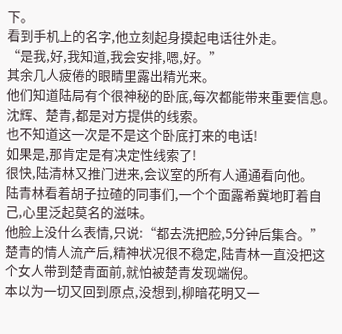下。
看到手机上的名字,他立刻起身摸起电话往外走。
“是我,好,我知道,我会安排,嗯,好。”
其余几人疲倦的眼睛里露出精光来。
他们知道陆局有个很神秘的卧底,每次都能带来重要信息。
沈辉、楚青,都是对方提供的线索。
也不知道这一次是不是这个卧底打来的电话!
如果是,那肯定是有决定性线索了!
很快,陆清林又推门进来,会议室的所有人通通看向他。
陆青林看着胡子拉碴的同事们,一个个面露希冀地盯着自己,心里泛起莫名的滋味。
他脸上没什么表情,只说:“都去洗把脸,5分钟后集合。”
楚青的情人流产后,精神状况很不稳定,陆青林一直没把这个女人带到楚青面前,就怕被楚青发现端倪。
本以为一切又回到原点,没想到,柳暗花明又一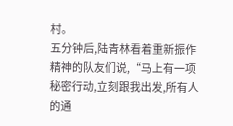村。
五分钟后,陆青林看着重新振作精神的队友们说,“马上有一项秘密行动,立刻跟我出发,所有人的通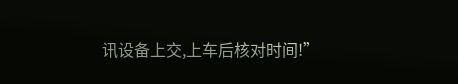讯设备上交,上车后核对时间!”